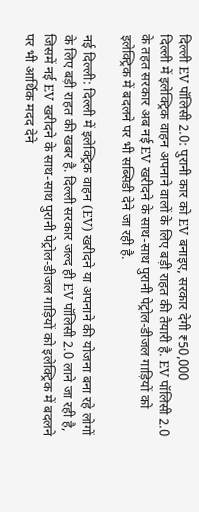दिल्ली EV पॉलिसी 2.0: पुरानी कार को EV बनाइए, सरकार देगी ₹50,000
दिल्ली में इलेक्ट्रिक वाहन अपनाने वालों के लिए बड़ी राहत की तैयारी है. EV पॉलिसी 2.0 के तहत सरकार अब नई EV खरीदने के साथ-साथ पुरानी पेट्रोल-डीजल गाड़ियों को इलेक्ट्रिक में बदलने पर भी सब्सिडी देने जा रही है.

नई दिल्ली: दिल्ली में इलेक्ट्रिक वाहन (EV) खरीदने या अपनाने की योजना बना रहे लोगों के लिए बड़ी राहत की खबर है. दिल्ली सरकार जल्द ही EV पॉलिसी 2.0 लाने जा रही है, जिसमें नई EV खरीदने के साथ-साथ पुरानी पेट्रोल-डीजल गाड़ियों को इलेक्ट्रिक में बदलने पर भी आर्थिक मदद देने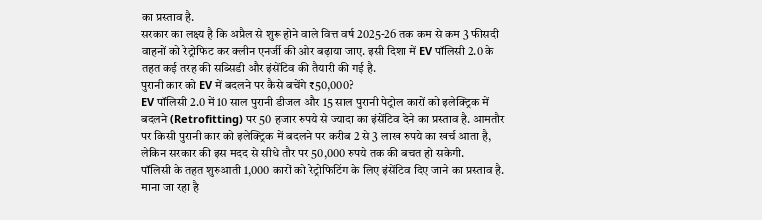का प्रस्ताव है.
सरकार का लक्ष्य है कि अप्रैल से शुरू होने वाले वित्त वर्ष 2025-26 तक कम से कम 3 फीसदी वाहनों को रेट्रोफिट कर क्लीन एनर्जी की ओर बढ़ाया जाए. इसी दिशा में EV पॉलिसी 2.0 के तहत कई तरह की सब्सिडी और इंसेंटिव की तैयारी की गई है.
पुरानी कार को EV में बदलने पर कैसे बचेंगे ₹50,000?
EV पॉलिसी 2.0 में 10 साल पुरानी डीजल और 15 साल पुरानी पेट्रोल कारों को इलेक्ट्रिक में बदलने (Retrofitting) पर 50 हजार रुपये से ज्यादा का इंसेंटिव देने का प्रस्ताव है. आमतौर पर किसी पुरानी कार को इलेक्ट्रिक में बदलने पर करीब 2 से 3 लाख रुपये का खर्च आता है, लेकिन सरकार की इस मदद से सीधे तौर पर 50,000 रुपये तक की बचत हो सकेगी.
पॉलिसी के तहत शुरुआती 1,000 कारों को रेट्रोफिटिंग के लिए इंसेंटिव दिए जाने का प्रस्ताव है. माना जा रहा है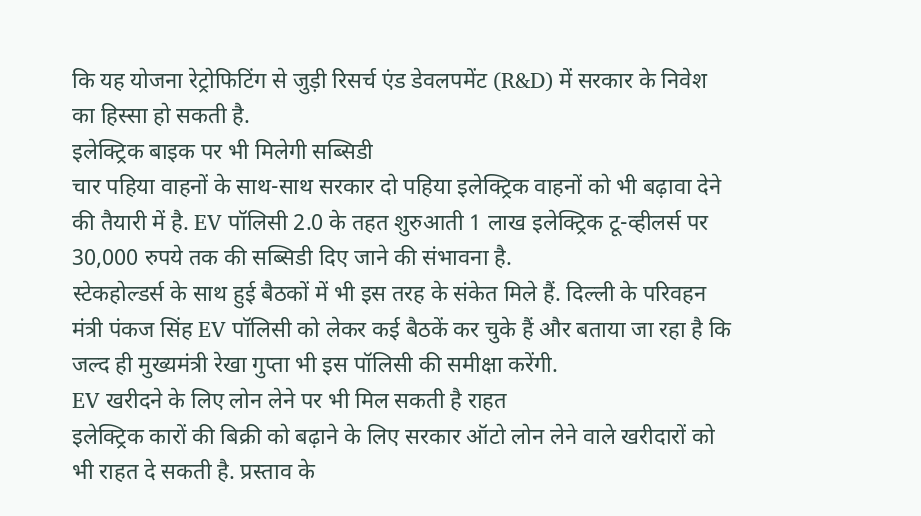कि यह योजना रेट्रोफिटिंग से जुड़ी रिसर्च एंड डेवलपमेंट (R&D) में सरकार के निवेश का हिस्सा हो सकती है.
इलेक्ट्रिक बाइक पर भी मिलेगी सब्सिडी
चार पहिया वाहनों के साथ-साथ सरकार दो पहिया इलेक्ट्रिक वाहनों को भी बढ़ावा देने की तैयारी में है. EV पॉलिसी 2.0 के तहत शुरुआती 1 लाख इलेक्ट्रिक टू-व्हीलर्स पर 30,000 रुपये तक की सब्सिडी दिए जाने की संभावना है.
स्टेकहोल्डर्स के साथ हुई बैठकों में भी इस तरह के संकेत मिले हैं. दिल्ली के परिवहन मंत्री पंकज सिंह EV पॉलिसी को लेकर कई बैठकें कर चुके हैं और बताया जा रहा है कि जल्द ही मुख्यमंत्री रेखा गुप्ता भी इस पॉलिसी की समीक्षा करेंगी.
EV खरीदने के लिए लोन लेने पर भी मिल सकती है राहत
इलेक्ट्रिक कारों की बिक्री को बढ़ाने के लिए सरकार ऑटो लोन लेने वाले खरीदारों को भी राहत दे सकती है. प्रस्ताव के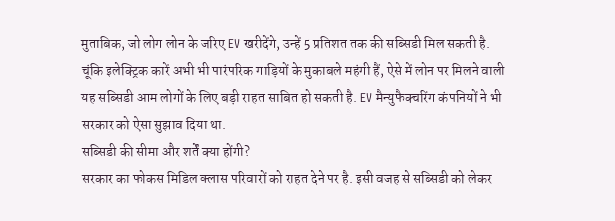मुताबिक, जो लोग लोन के जरिए EV खरीदेंगे, उन्हें 5 प्रतिशत तक की सब्सिडी मिल सकती है.
चूंकि इलेक्ट्रिक कारें अभी भी पारंपरिक गाड़ियों के मुकाबले महंगी हैं, ऐसे में लोन पर मिलने वाली यह सब्सिडी आम लोगों के लिए बड़ी राहत साबित हो सकती है. EV मैन्युफैक्चरिंग कंपनियों ने भी सरकार को ऐसा सुझाव दिया था.
सब्सिडी की सीमा और शर्तें क्या होंगी?
सरकार का फोकस मिडिल क्लास परिवारों को राहत देने पर है. इसी वजह से सब्सिडी को लेकर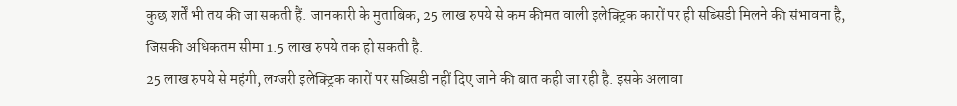कुछ शर्तें भी तय की जा सकती हैं. जानकारी के मुताबिक, 25 लाख रुपये से कम कीमत वाली इलेक्ट्रिक कारों पर ही सब्सिडी मिलने की संभावना है, जिसकी अधिकतम सीमा 1.5 लाख रुपये तक हो सकती है.
25 लाख रुपये से महंगी, लग्जरी इलेक्ट्रिक कारों पर सब्सिडी नहीं दिए जाने की बात कही जा रही है. इसके अलावा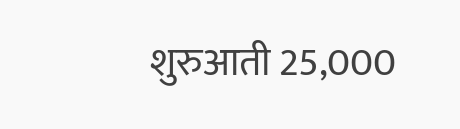शुरुआती 25,000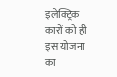इलेक्ट्रिक कारों को ही इस योजना का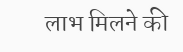लाभ मिलने की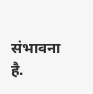संभावना है.